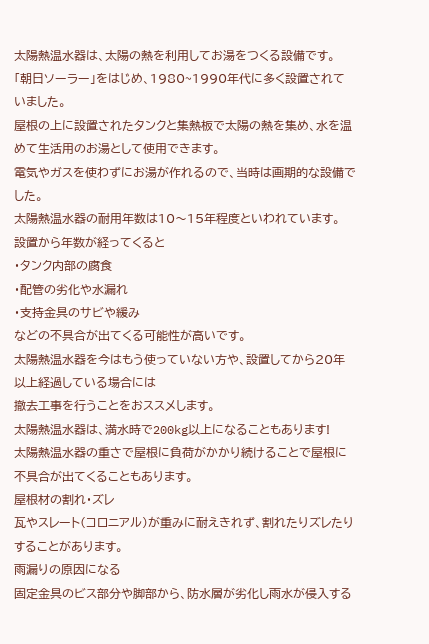太陽熱温水器は、太陽の熱を利用してお湯をつくる設備です。
「朝日ソーラー」をはじめ、1980~1990年代に多く設置されていました。
屋根の上に設置されたタンクと集熱板で太陽の熱を集め、水を温めて生活用のお湯として使用できます。
電気やガスを使わずにお湯が作れるので、当時は画期的な設備でした。
太陽熱温水器の耐用年数は10〜15年程度といわれています。
設置から年数が経ってくると
・タンク内部の腐食
・配管の劣化や水漏れ
・支持金具のサビや緩み
などの不具合が出てくる可能性が高いです。
太陽熱温水器を今はもう使っていない方や、設置してから20年以上経過している場合には
撤去工事を行うことをおススメします。
太陽熱温水器は、満水時で200kg以上になることもあります!
太陽熱温水器の重さで屋根に負荷がかかり続けることで屋根に不具合が出てくることもあります。
屋根材の割れ・ズレ
瓦やスレート(コロニアル)が重みに耐えきれず、割れたりズレたりすることがあります。
雨漏りの原因になる
固定金具のビス部分や脚部から、防水層が劣化し雨水が侵入する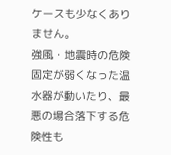ケースも少なくありません。
強風・地震時の危険
固定が弱くなった温水器が動いたり、最悪の場合落下する危険性も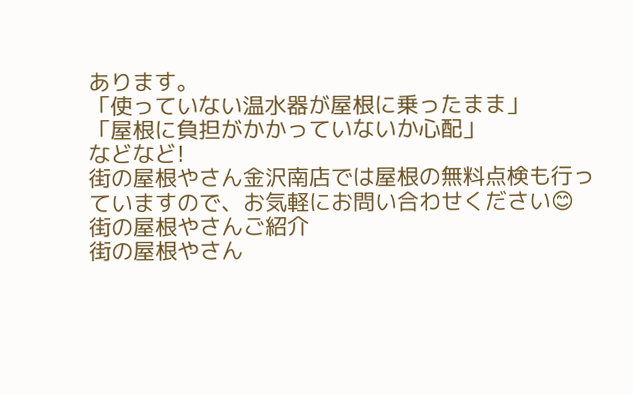あります。
「使っていない温水器が屋根に乗ったまま」
「屋根に負担がかかっていないか心配」
などなど!
街の屋根やさん金沢南店では屋根の無料点検も行っていますので、お気軽にお問い合わせください😊
街の屋根やさんご紹介
街の屋根やさん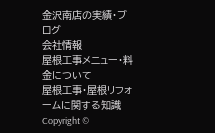金沢南店の実績・ブログ
会社情報
屋根工事メニュー・料金について
屋根工事・屋根リフォームに関する知識
Copyright ©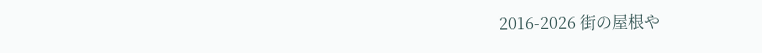2016-2026 街の屋根や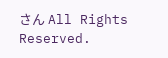さん All Rights Reserved.